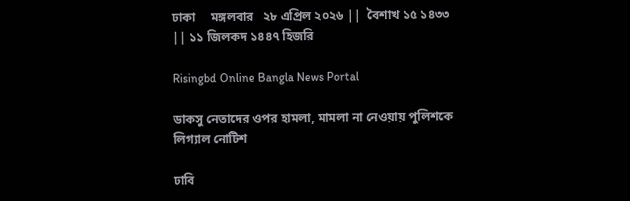ঢাকা     মঙ্গলবার   ২৮ এপ্রিল ২০২৬ ||  বৈশাখ ১৫ ১৪৩৩ || ১১ জিলকদ ১৪৪৭ হিজরি

Risingbd Online Bangla News Portal

ডাকসু নেতাদের ওপর হামলা, মামলা না নেওয়ায় পুলিশকে লিগ্যাল নোটিশ

ঢাবি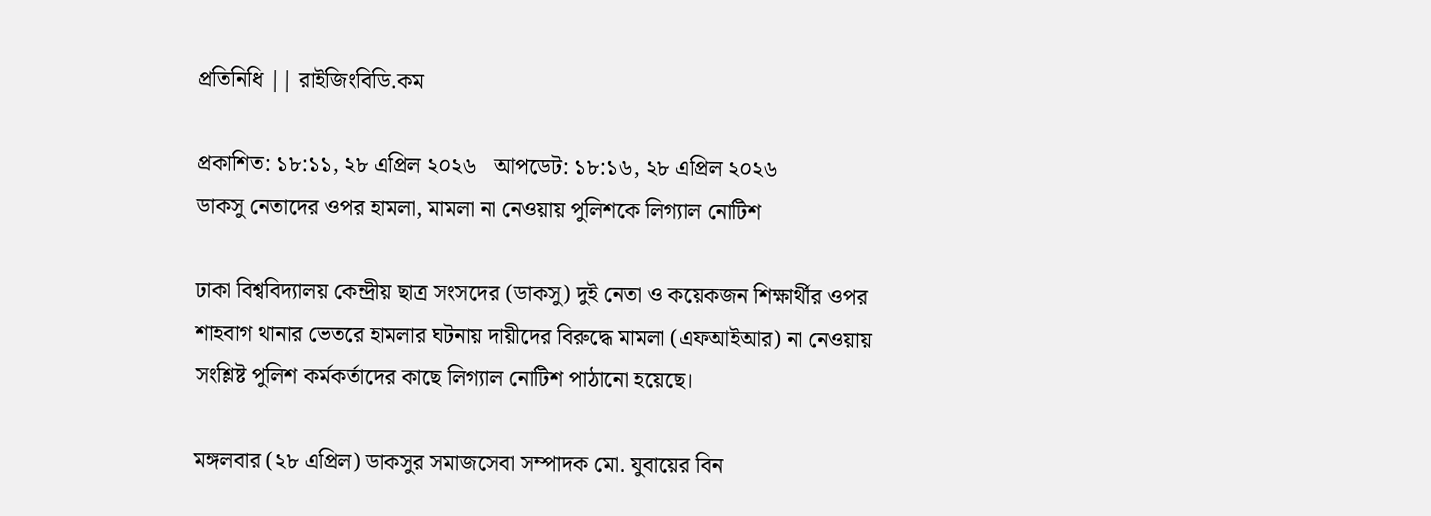প্রতিনিধি || রাইজিংবিডি.কম

প্রকাশিত: ১৮:১১, ২৮ এপ্রিল ২০২৬   আপডেট: ১৮:১৬, ২৮ এপ্রিল ২০২৬
ডাকসু নেতাদের ওপর হামলা, মামলা না নেওয়ায় পুলিশকে লিগ্যাল নোটিশ

ঢাকা বিশ্ববিদ্যালয় কেন্দ্রীয় ছাত্র সংসদের (ডাকসু) দুই নেতা ও কয়েকজন শিক্ষার্থীর ওপর শাহবাগ থানার ভেতরে হামলার ঘটনায় দায়ীদের বিরুদ্ধে মামলা (এফআইআর) না নেওয়ায় সংশ্লিষ্ট পুলিশ কর্মকর্তাদের কাছে লিগ্যাল নোটিশ পাঠানো হয়েছে।

মঙ্গলবার (২৮ এপ্রিল) ডাকসুর সমাজসেবা সম্পাদক মো. যুবায়ের বিন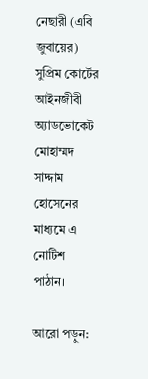নেছারী (এবি জুবায়ের) সুপ্রিম কোর্টের আইনজীবী অ্যাডভোকেট মোহাম্মদ সাদ্দাম হোসেনের মাধ্যমে এ নোটিশ পাঠান।

আরো পড়ুন: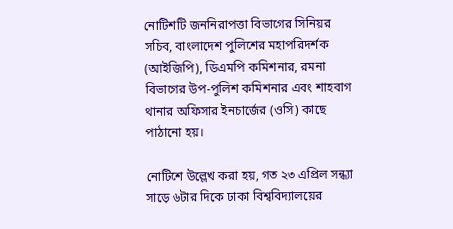নোটিশটি জননিরাপত্তা বিভাগের সিনিয়র সচিব, বাংলাদেশ পুলিশের মহাপরিদর্শক (আইজিপি), ডিএমপি কমিশনার, রমনা বিভাগের উপ-পুলিশ কমিশনার এবং শাহবাগ থানার অফিসার ইনচার্জের (ওসি) কাছে পাঠানো হয়।

নোটিশে উল্লেখ করা হয়, গত ২৩ এপ্রিল সন্ধ্যা সাড়ে ৬টার দিকে ঢাকা বিশ্ববিদ্যালয়ের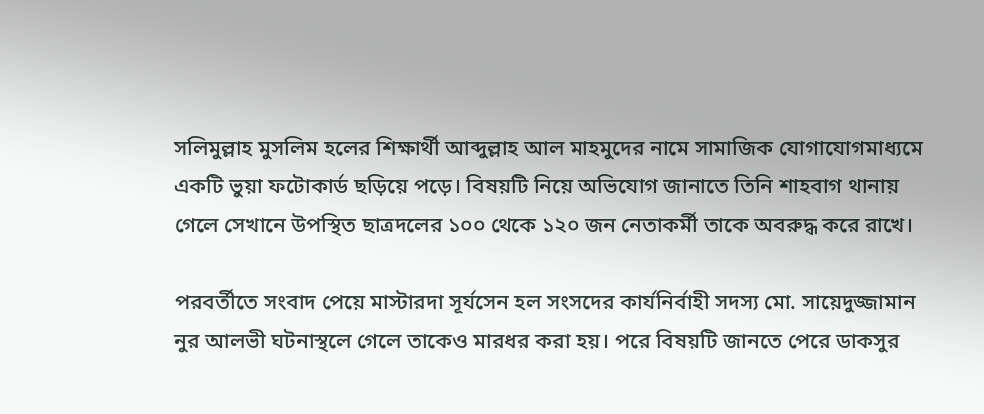সলিমুল্লাহ মুসলিম হলের শিক্ষার্থী আব্দুল্লাহ আল মাহমুদের নামে সামাজিক যোগাযোগমাধ্যমে একটি ভুয়া ফটোকার্ড ছড়িয়ে পড়ে। বিষয়টি নিয়ে অভিযোগ জানাতে তিনি শাহবাগ থানায় গেলে সেখানে উপস্থিত ছাত্রদলের ১০০ থেকে ১২০ জন নেতাকর্মী তাকে অবরুদ্ধ করে রাখে।

পরবর্তীতে সংবাদ পেয়ে মাস্টারদা সূর্যসেন হল সংসদের কার্যনির্বাহী সদস্য মো. সায়েদুজ্জামান নুর আলভী ঘটনাস্থলে গেলে তাকেও মারধর করা হয়। পরে বিষয়টি জানতে পেরে ডাকসুর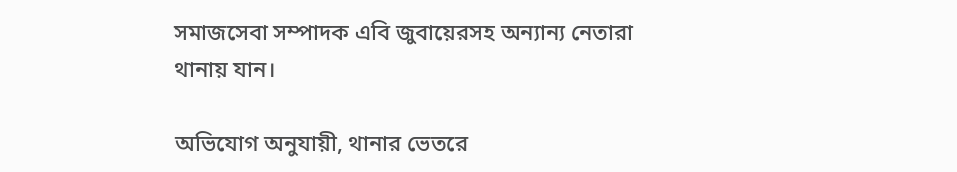সমাজসেবা সম্পাদক এবি জুবায়েরসহ অন্যান্য নেতারা থানায় যান।

অভিযোগ অনুযায়ী, থানার ভেতরে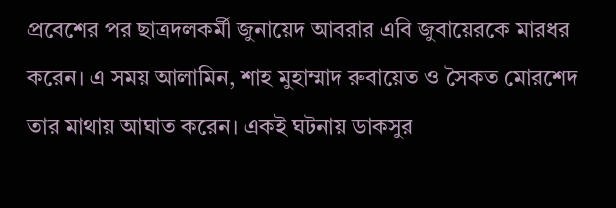প্রবেশের পর ছাত্রদলকর্মী জুনায়েদ আবরার এবি জুবায়েরকে মারধর করেন। এ সময় আলামিন, শাহ মুহাম্মাদ রুবায়েত ও সৈকত মোরশেদ তার মাথায় আঘাত করেন। একই ঘটনায় ডাকসুর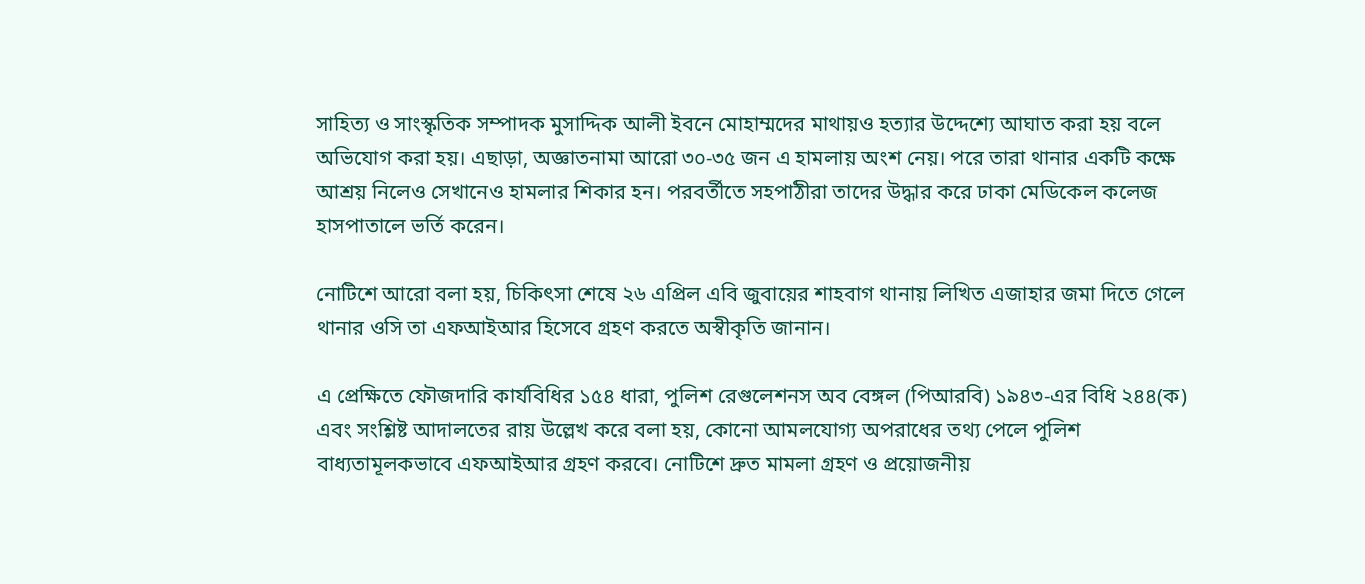সাহিত্য ও সাংস্কৃতিক সম্পাদক মুসাদ্দিক আলী ইবনে মোহাম্মদের মাথায়ও হত্যার উদ্দেশ্যে আঘাত করা হয় বলে অভিযোগ করা হয়। এছাড়া, অজ্ঞাতনামা আরো ৩০-৩৫ জন এ হামলায় অংশ নেয়। পরে তারা থানার একটি কক্ষে আশ্রয় নিলেও সেখানেও হামলার শিকার হন। পরবর্তীতে সহপাঠীরা তাদের উদ্ধার করে ঢাকা মেডিকেল কলেজ হাসপাতালে ভর্তি করেন।

নোটিশে আরো বলা হয়, চিকিৎসা শেষে ২৬ এপ্রিল এবি জুবায়ের শাহবাগ থানায় লিখিত এজাহার জমা দিতে গেলে থানার ওসি তা এফআইআর হিসেবে গ্রহণ করতে অস্বীকৃতি জানান।

এ প্রেক্ষিতে ফৌজদারি কার্যবিধির ১৫৪ ধারা, পুলিশ রেগুলেশনস অব বেঙ্গল (পিআরবি) ১৯৪৩-এর বিধি ২৪৪(ক) এবং সংশ্লিষ্ট আদালতের রায় উল্লেখ করে বলা হয়, কোনো আমলযোগ্য অপরাধের তথ্য পেলে পুলিশ বাধ্যতামূলকভাবে এফআইআর গ্রহণ করবে। নোটিশে দ্রুত মামলা গ্রহণ ও প্রয়োজনীয়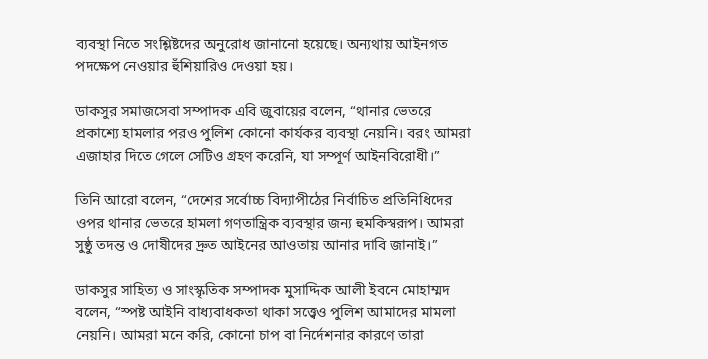ব্যবস্থা নিতে সংশ্লিষ্টদের অনুরোধ জানানো হয়েছে। অন্যথায় আইনগত পদক্ষেপ নেওয়ার হুঁশিয়ারিও দেওয়া হয়।

ডাকসুর সমাজসেবা সম্পাদক এবি জুবায়ের বলেন, “থানার ভেতরে প্রকাশ্যে হামলার পরও পুলিশ কোনো কার্যকর ব্যবস্থা নেয়নি। বরং আমরা এজাহার দিতে গেলে সেটিও গ্রহণ করেনি, যা সম্পূর্ণ আইনবিরোধী।”

তিনি আরো বলেন, “দেশের সর্বোচ্চ বিদ্যাপীঠের নির্বাচিত প্রতিনিধিদের ওপর থানার ভেতরে হামলা গণতান্ত্রিক ব্যবস্থার জন্য হুমকিস্বরূপ। আমরা সুষ্ঠু তদন্ত ও দোষীদের দ্রুত আইনের আওতায় আনার দাবি জানাই।”

ডাকসুর সাহিত্য ও সাংস্কৃতিক সম্পাদক মুসাদ্দিক আলী ইবনে মোহাম্মদ বলেন, “স্পষ্ট আইনি বাধ্যবাধকতা থাকা সত্ত্বেও পুলিশ আমাদের মামলা নেয়নি। আমরা মনে করি, কোনো চাপ বা নির্দেশনার কারণে তারা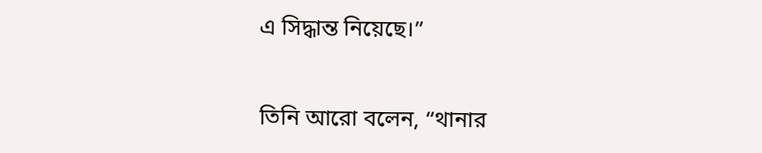এ সিদ্ধান্ত নিয়েছে।”

তিনি আরো বলেন, “থানার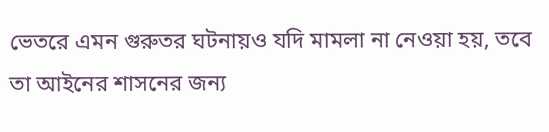ভেতরে এমন গুরুতর ঘটনায়ও যদি মামলা না নেওয়া হয়, তবে তা আইনের শাসনের জন্য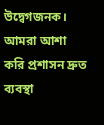উদ্বেগজনক। আমরা আশা করি প্রশাসন দ্রুত ব্যবস্থা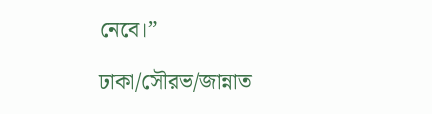নেবে।”

ঢাকা/সৌরভ/জান্নাত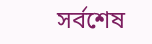সর্বশেষ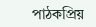পাঠকপ্রিয়